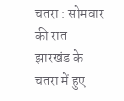चतरा : सोमवार की रात झारखंड के चतरा में हुए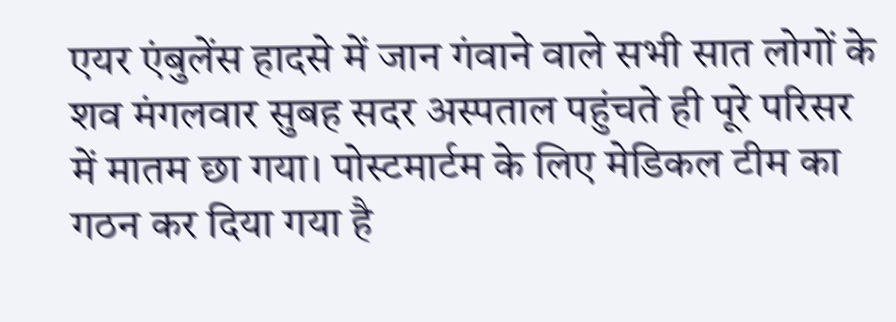एयर एंबुलेंस हादसे में जान गंवाने वाले सभी सात लोगों के शव मंगलवार सुबह सदर अस्पताल पहुंचते ही पूरे परिसर में मातम छा गया। पोस्टमार्टम के लिए मेडिकल टीम का गठन कर दिया गया है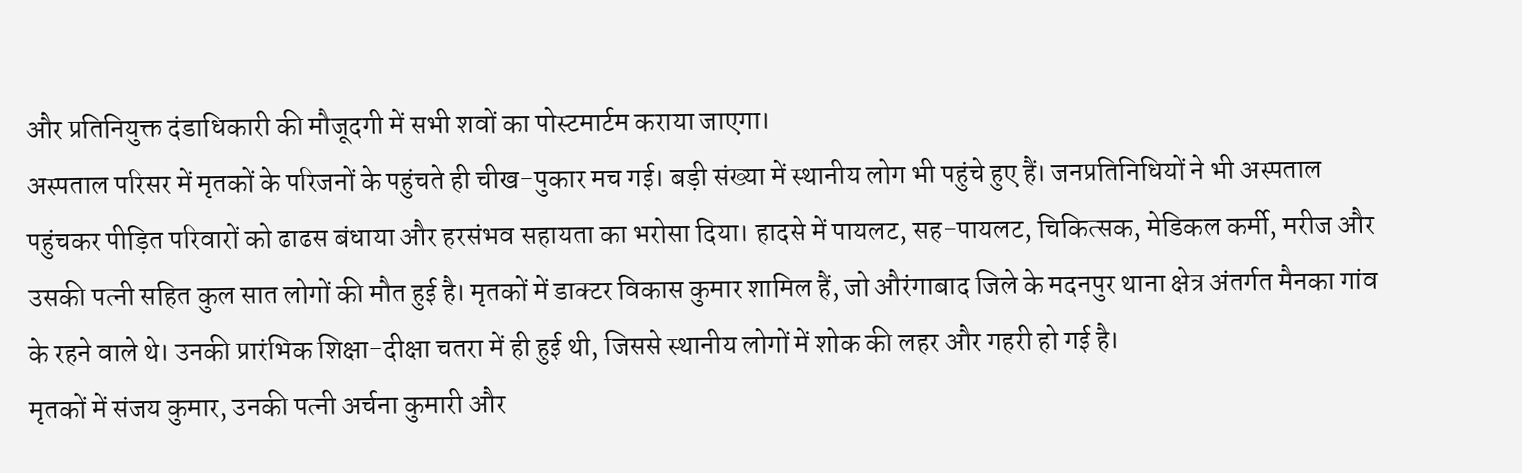और प्रतिनियुक्त दंडाधिकारी की मौजूदगी में सभी शवों का पोस्टमार्टम कराया जाएगा।
अस्पताल परिसर में मृतकों के परिजनों के पहुंचते ही चीख-पुकार मच गई। बड़ी संख्या में स्थानीय लोग भी पहुंचे हुए हैं। जनप्रतिनिधियों ने भी अस्पताल पहुंचकर पीड़ित परिवारों को ढाढस बंधाया और हरसंभव सहायता का भरोसा दिया। हादसे में पायलट, सह-पायलट, चिकित्सक, मेडिकल कर्मी, मरीज और उसकी पत्नी सहित कुल सात लोगों की मौत हुई है। मृतकों में डाक्टर विकास कुमार शामिल हैं, जो औरंगाबाद जिले के मदनपुर थाना क्षेत्र अंतर्गत मैनका गांव के रहने वाले थे। उनकी प्रारंभिक शिक्षा-दीक्षा चतरा में ही हुई थी, जिससे स्थानीय लोगों में शोक की लहर और गहरी हो गई है।
मृतकों में संजय कुमार, उनकी पत्नी अर्चना कुमारी और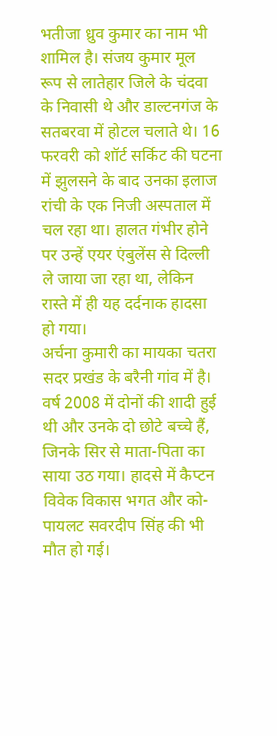भतीजा ध्रुव कुमार का नाम भी शामिल है। संजय कुमार मूल रूप से लातेहार जिले के चंदवा के निवासी थे और डाल्टनगंज के सतबरवा में होटल चलाते थे। 16 फरवरी को शॉर्ट सर्किट की घटना में झुलसने के बाद उनका इलाज रांची के एक निजी अस्पताल में चल रहा था। हालत गंभीर होने पर उन्हें एयर एंबुलेंस से दिल्ली ले जाया जा रहा था, लेकिन रास्ते में ही यह दर्दनाक हादसा हो गया।
अर्चना कुमारी का मायका चतरा सदर प्रखंड के बरैनी गांव में है।
वर्ष 2008 में दोनों की शादी हुई थी और उनके दो छोटे बच्चे हैं, जिनके सिर से माता-पिता का साया उठ गया। हादसे में कैप्टन विवेक विकास भगत और को-पायलट सवरदीप सिंह की भी मौत हो गई।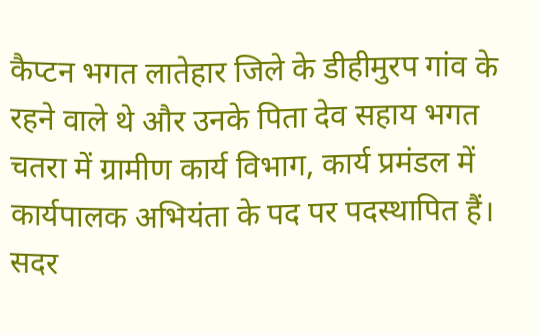कैप्टन भगत लातेहार जिले के डीहीमुरप गांव के रहने वाले थे और उनके पिता देव सहाय भगत चतरा में ग्रामीण कार्य विभाग, कार्य प्रमंडल में कार्यपालक अभियंता के पद पर पदस्थापित हैं। सदर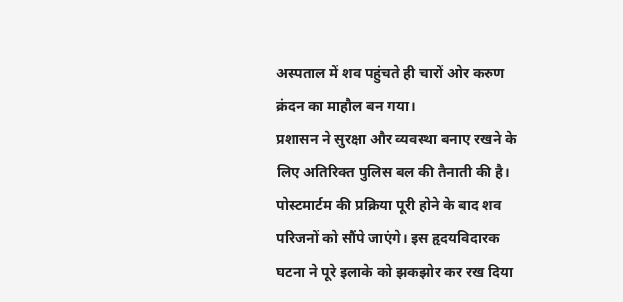अस्पताल में शव पहुंचते ही चारों ओर करुण क्रंदन का माहौल बन गया।
प्रशासन ने सुरक्षा और व्यवस्था बनाए रखने के लिए अतिरिक्त पुलिस बल की तैनाती की है। पोस्टमार्टम की प्रक्रिया पूरी होने के बाद शव परिजनों को सौंपे जाएंगे। इस हृदयविदारक घटना ने पूरे इलाके को झकझोर कर रख दिया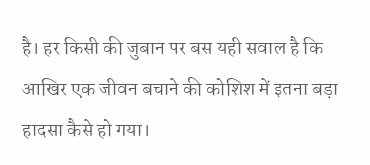है। हर किसी की जुबान पर बस यही सवाल है कि आखिर एक जीवन बचाने की कोशिश में इतना बड़ा हादसा कैसे हो गया।